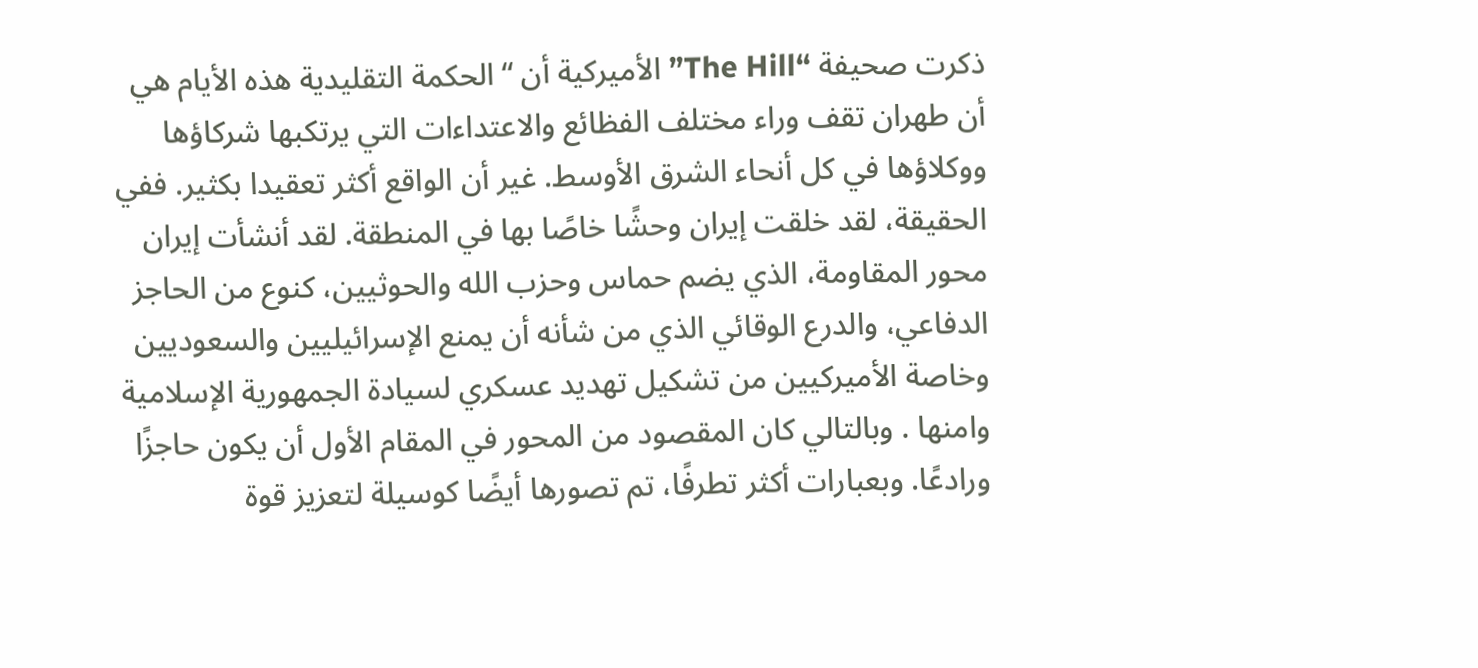ذكرت صحيفة “The Hill” الأميركية أن “الحكمة التقليدية هذه الأيام هي أن طهران تقف وراء مختلف الفظائع والاعتداءات التي يرتكبها شركاؤها ووكلاؤها في كل أنحاء الشرق الأوسط. غير أن الواقع أكثر تعقيدا بكثير. ففي الحقيقة، لقد خلقت إيران وحشًا خاصًا بها في المنطقة. لقد أنشأت إيران محور المقاومة، الذي يضم حماس وحزب الله والحوثيين، كنوع من الحاجز الدفاعي، والدرع الوقائي الذي من شأنه أن يمنع الإسرائيليين والسعوديين وخاصة الأميركيين من تشكيل تهديد عسكري لسيادة الجمهورية الإسلامية وامنها . وبالتالي كان المقصود من المحور في المقام الأول أن يكون حاجزًا ورادعًا. وبعبارات أكثر تطرفًا، تم تصورها أيضًا كوسيلة لتعزيز قوة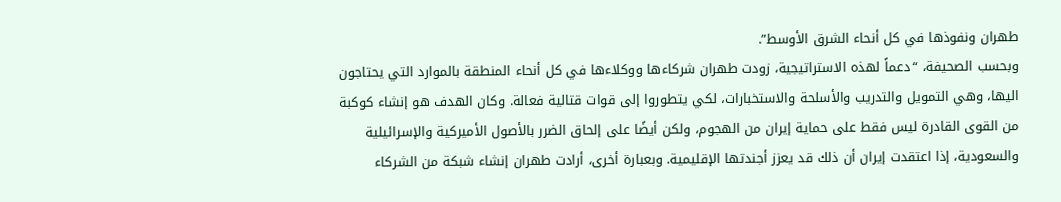طهران ونفوذها في كل أنحاء الشرق الأوسط”.
وبحسب الصحيفة، “دعماً لهذه الاستراتيجية، زودت طهران شركاءها ووكلاءها في كل أنحاء المنطقة بالموارد التي يحتاجون اليها، وهي التمويل والتدريب والأسلحة والاستخبارات، لكي يتطوروا إلى قوات قتالية فعالة. وكان الهدف هو إنشاء كوكبة من القوى القادرة ليس فقط على حماية إيران من الهجوم، ولكن أيضًا على إلحاق الضرر بالأصول الأميركية والإسرائيلية والسعودية، إذا اعتقدت إيران أن ذلك قد يعزز أجندتها الإقليمية. وبعبارة أخرى، أرادت طهران إنشاء شبكة من الشركاء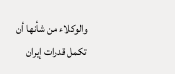والوكلاء من شأنها أن تكمل قدرات إيران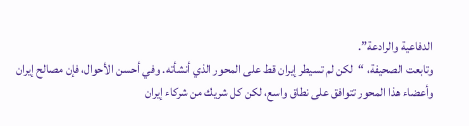الدفاعية والرادعة”.
وتابعت الصحيفة، “لكن لم تسيطر إيران قط على المحور الذي أنشأته. وفي أحسن الأحوال، فإن مصالح إيران وأعضاء هذا المحور تتوافق على نطاق واسع، لكن كل شريك من شركاء إيران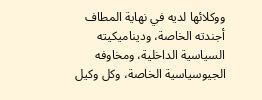ووكلائها لديه في نهاية المطاف أجندته الخاصة، وديناميكيته السياسية الداخلية، ومخاوفه الجيوسياسية الخاصة، وكل وكيل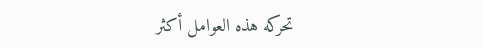تحركه هذه العوامل أكثر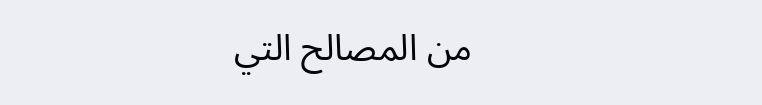من المصالح التي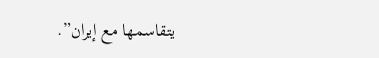يتقاسمها مع إيران”.